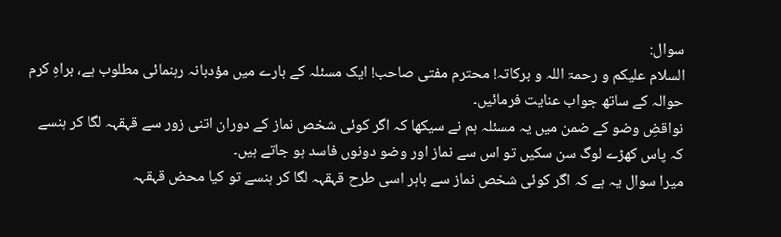سوال:
السلام علیکم و رحمۃ اللہ و برکاتہ! محترم مفتى صاحب! ایک مسئلہ کے بارے میں مؤدبانہ رہنمائی مطلوب ہے، براہِ کرم حوالہ کے ساتھ جواب عنایت فرمائیں۔
نواقضِ وضو کے ضمن میں یہ مسئلہ ہم نے سیکھا کہ اگر کوئی شخص نماز کے دوران اتنی زور سے قہقہہ لگا کر ہنسے کہ پاس کھڑے لوگ سن سکیں تو اس سے نماز اور وضو دونوں فاسد ہو جاتے ہیں۔
میرا سوال یہ ہے کہ اگر کوئی شخص نماز سے باہر اسی طرح قہقہہ لگا کر ہنسے تو کیا محض قہقہہ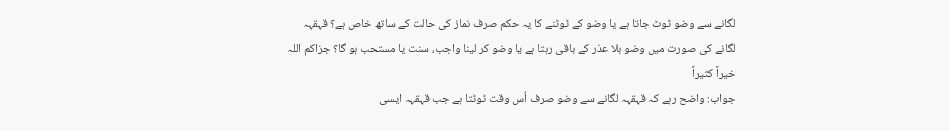لگانے سے وضو ٹوٹ جاتا ہے یا وضو کے ٹوٹنے کا یہ حکم صرف نماز کی حالت کے ساتھ خاص ہے؟ قہقہہ لگانے کی صورت میں وضو بلا عذر کے باقی رہتا ہے یا وضو کر لینا واجب، سنت یا مستحب ہو گا؟ جزاکم اللہ خیراً کثیراً
جواب: واضح رہے کہ قہقہہ لگانے سے وضو صرف اُس وقت ٹوٹتا ہے جب قہقہہ ایسی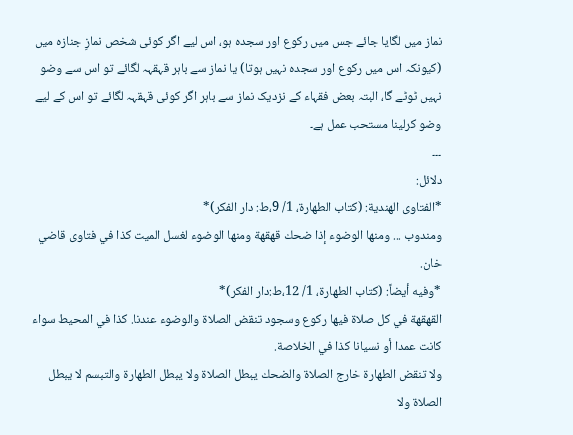نماز میں لگایا جائے جس میں رکوع اور سجدہ ہو، اس لیے اگر کوئی شخص نمازِ جنازہ میں (کیونکہ اس میں رکوع اور سجدہ نہیں ہوتا) یا نماز سے باہر قہقہہ لگائے تو اس سے وضو نہیں ٹوٹے گا، البتہ بعض فقہاء کے نزدیک نماز سے باہر اگر کوئی قہقہہ لگائے تو اس کے لیے وضو کرلینا مستحب عمل ہے۔
۔۔۔
دلائل:
*الفتاوى الهندية: (كتاب الطهارة، 1/ 9،ط: دار الفكر)*
ومندوب ... ومنها الوضوء إذا ضحك قهقهة ومنها الوضوء لغسل الميت كذا في فتاوى قاضي خان.
*وفيه أيضاً: (كتاب الطهارة، 1/ 12،ط:دار الفكر)*
القهقهة في كل صلاة فيها ركوع وسجود تنقض الصلاة والوضوء عندنا. كذا في المحيط سواء كانت عمدا أو نسيانا كذا في الخلاصة.
ولا تنقض الطهارة خارج الصلاة والضحك يبطل الصلاة ولا يبطل الطهارة والتبسم لا يبطل الصلاة ولا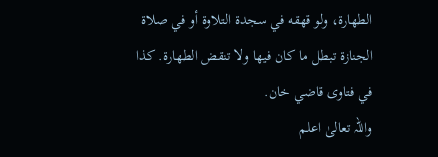الطهارة، ولو قهقه في سجدة التلاوة أو في صلاة الجنازة تبطل ما كان فيها ولا تنقض الطهارة. كذا في فتاوى قاضي خان.
واللہ تعالیٰ اعلم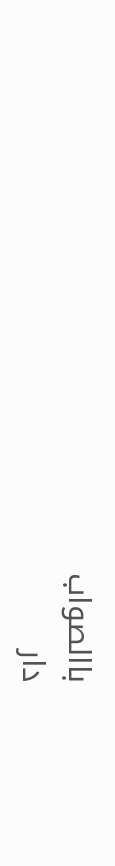باالصواب
دار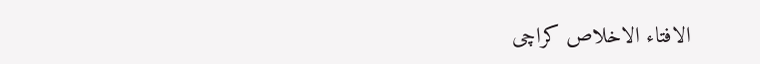الافتاء الاخلاص کراچی